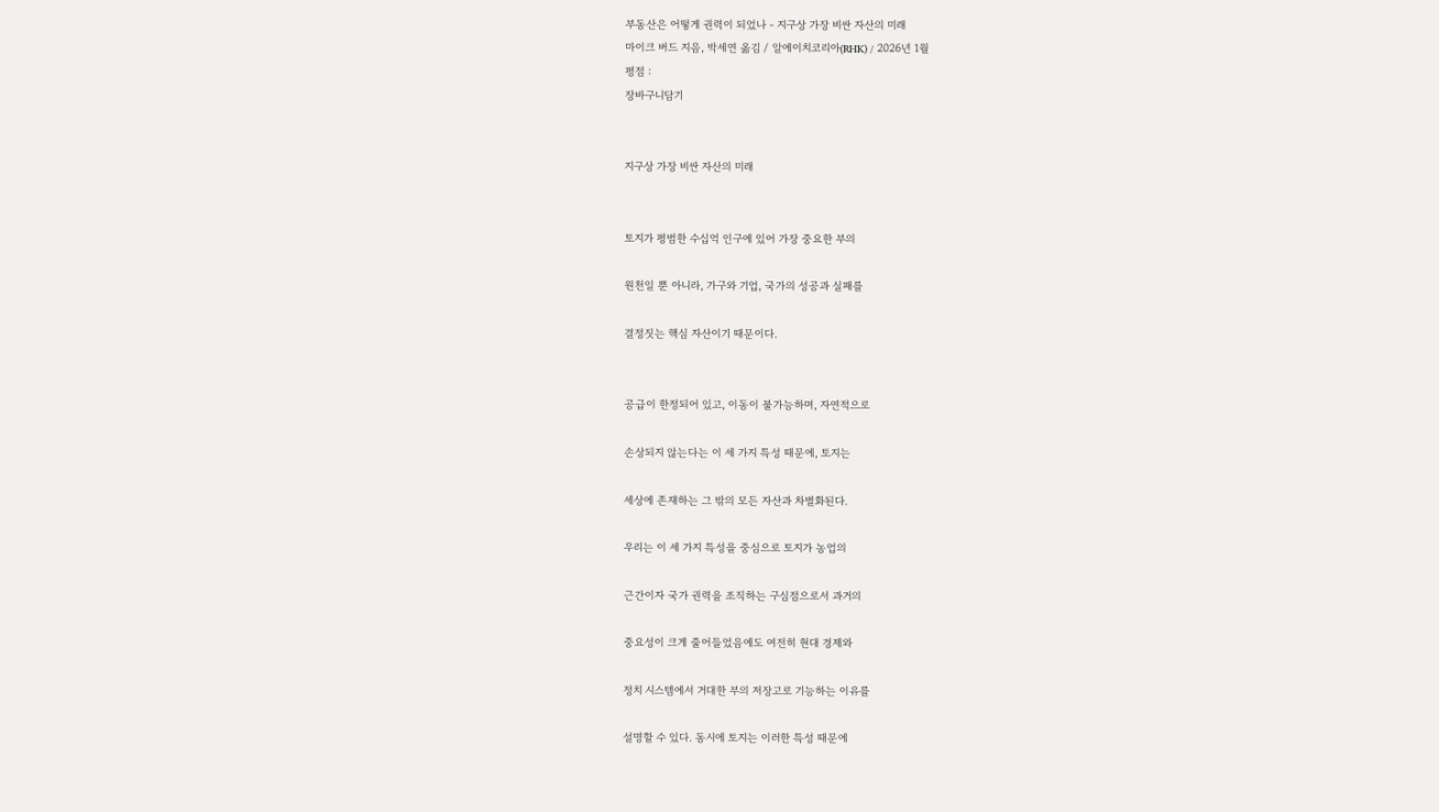부동산은 어떻게 권력이 되었나 - 지구상 가장 비싼 자산의 미래
마이크 버드 지음, 박세연 옮김 / 알에이치코리아(RHK) / 2026년 1월
평점 :
장바구니담기


지구상 가장 비싼 자산의 미래


토지가 평범한 수십억 인구에 있어 가장 중요한 부의

원천일 뿐 아니라, 가구와 기업, 국가의 성공과 실패를

결정짓는 핵심 자산이기 때문이다.


공급이 한정되어 있고, 이동이 불가능하며, 자연적으로

손상되지 않는다는 이 세 가지 특성 때문에, 토지는

세상에 존재하는 그 밖의 모든 자산과 차별화된다.

우리는 이 세 가지 특성을 중심으로 토지가 농업의

근간이자 국가 권력을 조직하는 구심점으로서 과거의

중요성이 크게 줄어들었음에도 여전히 현대 경제와

정치 시스템에서 거대한 부의 저장고로 기능하는 이유를

설명할 수 있다. 동시에 토지는 이러한 특성 때문에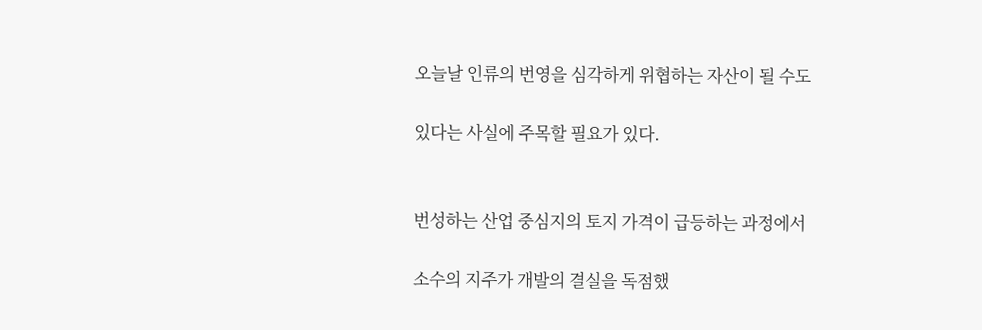오늘날 인류의 번영을 심각하게 위협하는 자산이 될 수도

있다는 사실에 주목할 필요가 있다.


번성하는 산업 중심지의 토지 가격이 급등하는 과정에서

소수의 지주가 개발의 결실을 독점했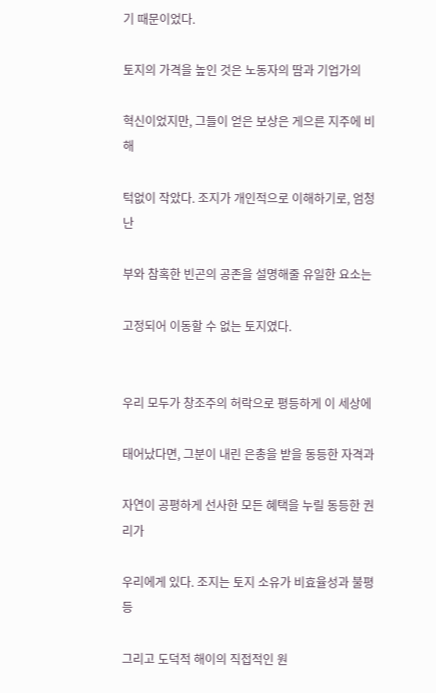기 때문이었다.

토지의 가격을 높인 것은 노동자의 땀과 기업가의

혁신이었지만, 그들이 얻은 보상은 게으른 지주에 비해

턱없이 작았다. 조지가 개인적으로 이해하기로, 엄청난

부와 참혹한 빈곤의 공존을 설명해줄 유일한 요소는

고정되어 이동할 수 없는 토지였다.


우리 모두가 창조주의 허락으로 평등하게 이 세상에

태어났다면, 그분이 내린 은총을 받을 동등한 자격과

자연이 공평하게 선사한 모든 혜택을 누릴 동등한 권리가

우리에게 있다. 조지는 토지 소유가 비효율성과 불평등

그리고 도덕적 해이의 직접적인 원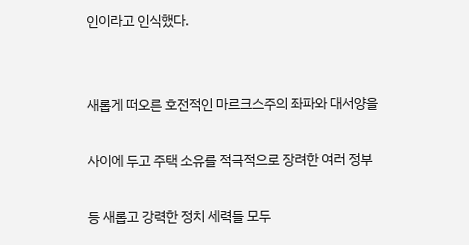인이라고 인식했다.


새롭게 떠오른 호전적인 마르크스주의 좌파와 대서양을

사이에 두고 주택 소유를 적극적으로 장려한 여러 정부

등 새롭고 강력한 정치 세력들 모두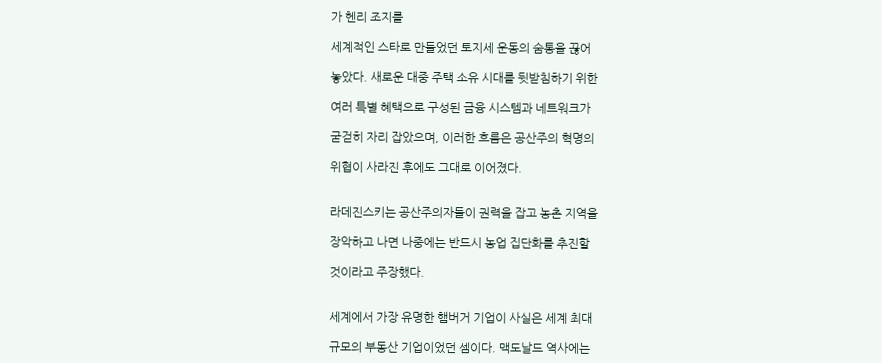가 헨리 조지를

세계적인 스타로 만들었던 토지세 운동의 숨통을 끊어

놓았다. 새로운 대중 주택 소유 시대를 뒷받침하기 위한

여러 특별 혜택으로 구성된 금융 시스템과 네트워크가

굳걷히 자리 잡았으며, 이러한 흐름은 공산주의 혁명의

위협이 사라진 후에도 그대로 이어졌다.


라데진스키는 공산주의자들이 권력을 잡고 농촌 지역을

장악하고 나면 나중에는 반드시 농업 집단화를 추진할

것이라고 주장했다.


세계에서 가장 유명한 햄버거 기업이 사실은 세계 최대

규모의 부동산 기업이었던 셈이다. 맥도날드 역사에는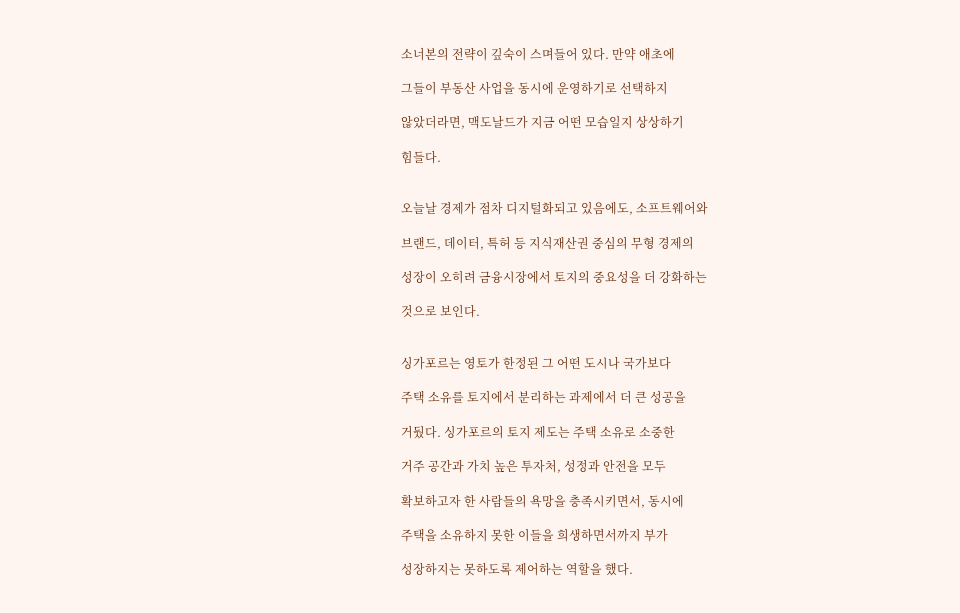소너본의 전략이 깊숙이 스며들어 있다. 만약 애초에

그들이 부동산 사업을 동시에 운영하기로 선택하지

않았더라면, 맥도날드가 지금 어떤 모습일지 상상하기

힘들다.


오늘날 경제가 점차 디지털화되고 있음에도, 소프트웨어와

브랜드, 데이터, 특허 등 지식재산권 중심의 무형 경제의

성장이 오히려 금융시장에서 토지의 중요성을 더 강화하는

것으로 보인다.


싱가포르는 영토가 한정된 그 어떤 도시나 국가보다

주택 소유를 토지에서 분리하는 과제에서 더 큰 성공을

거뒀다. 싱가포르의 토지 제도는 주택 소유로 소중한

거주 공간과 가치 높은 투자처, 성정과 안전을 모두

확보하고자 한 사람들의 욕망을 충족시키면서, 동시에

주택을 소유하지 못한 이들을 희생하면서까지 부가

성장하지는 못하도록 제어하는 역할을 했다.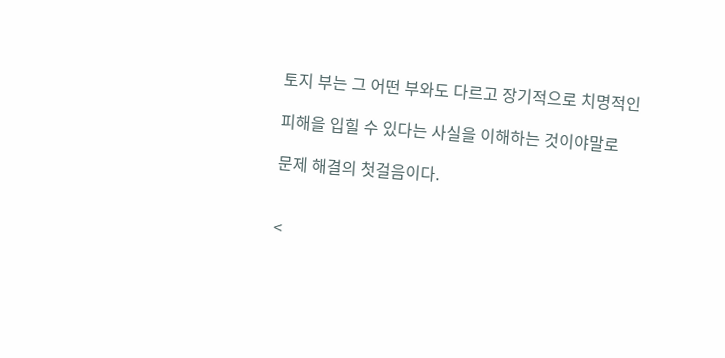토지 부는 그 어떤 부와도 다르고 장기적으로 치명적인

피해을 입힐 수 있다는 사실을 이해하는 것이야말로

문제 해결의 첫걸음이다.


<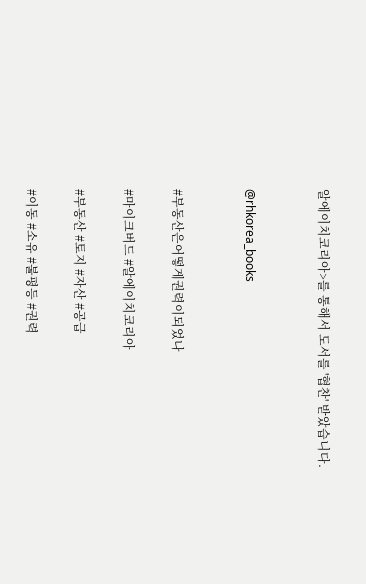알에이치코리아>를 통해서 도서를 '협찬' 받았습니다.


@rhkorea_books


#부동산은어떻게권력이되었나

#마이크버드 #알에이치코리아

#부동산 #토지 #자산 #공급

#이동 #소유 #불평등 #권력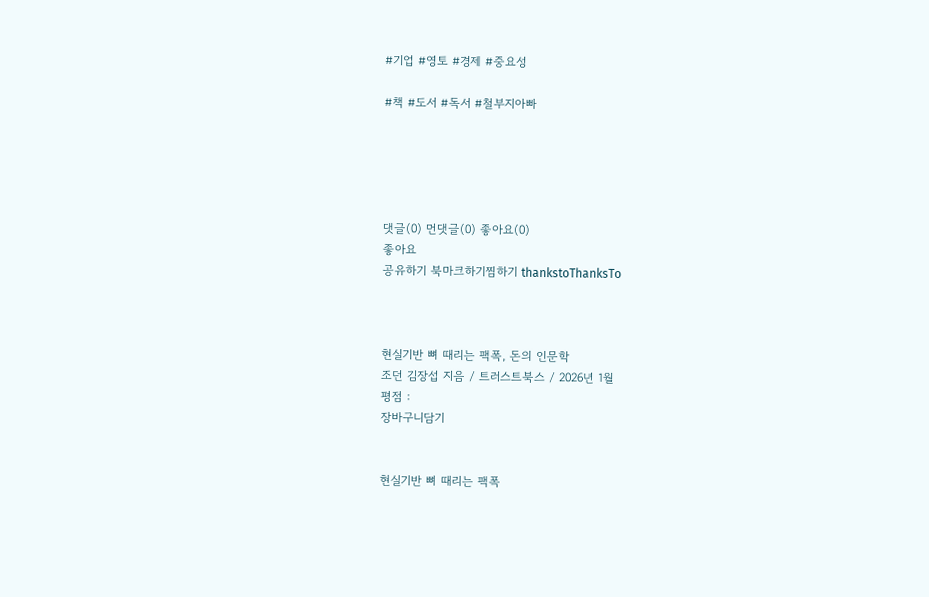#기업 #영토 #경제 #중요성

#책 #도서 #독서 #철부지아빠





댓글(0) 먼댓글(0) 좋아요(0)
좋아요
공유하기 북마크하기찜하기 thankstoThanksTo



현실기반 뼈 때리는 팩폭, 돈의 인문학
조던 김장섭 지음 / 트러스트북스 / 2026년 1월
평점 :
장바구니담기


현실기반 뼈 때리는 팩폭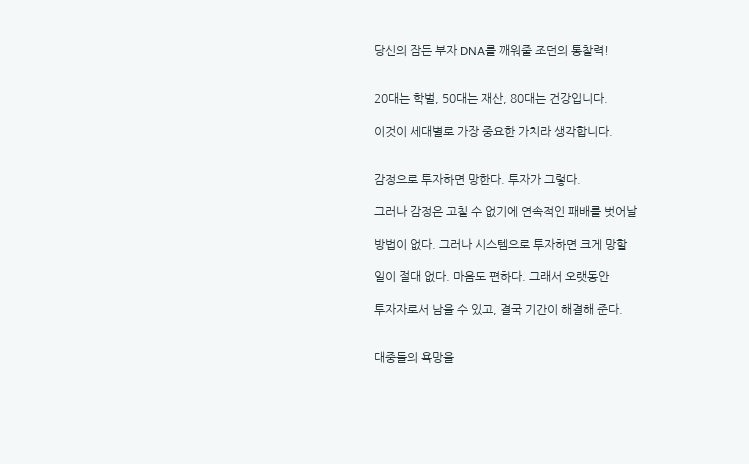당신의 잠든 부자 DNA를 깨워줄 조던의 통찰력!


20대는 학벌, 50대는 재산, 80대는 건강입니다.

이것이 세대별로 가장 중요한 가치라 생각합니다.


감정으로 투자하면 망한다. 투자가 그렇다.

그러나 감정은 고칠 수 없기에 연속적인 패배를 벗어날

방법이 없다. 그러나 시스템으로 투자하면 크게 망할

일이 절대 없다. 마음도 편하다. 그래서 오랫동안

투자자로서 남을 수 있고, 결국 기간이 해결해 준다.


대중들의 욕망을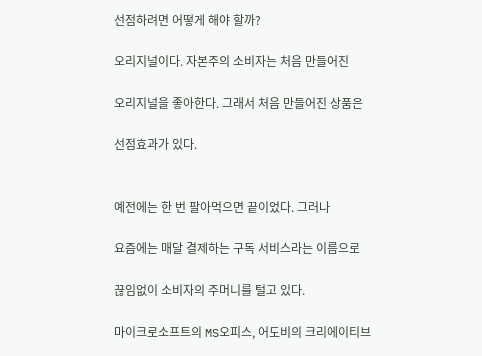선점하려면 어떻게 해야 할까?

오리지널이다. 자본주의 소비자는 처음 만들어진

오리지널을 좋아한다. 그래서 처음 만들어진 상품은

선점효과가 있다.


예전에는 한 번 팔아먹으면 끝이었다. 그러나

요즘에는 매달 결제하는 구독 서비스라는 이름으로

끊임없이 소비자의 주머니를 털고 있다.

마이크로소프트의 MS오피스, 어도비의 크리에이티브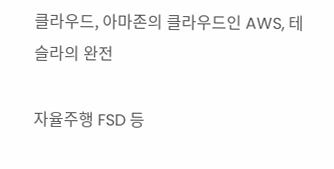클라우드, 아마존의 클라우드인 AWS, 테슬라의 완전

자율주행 FSD 등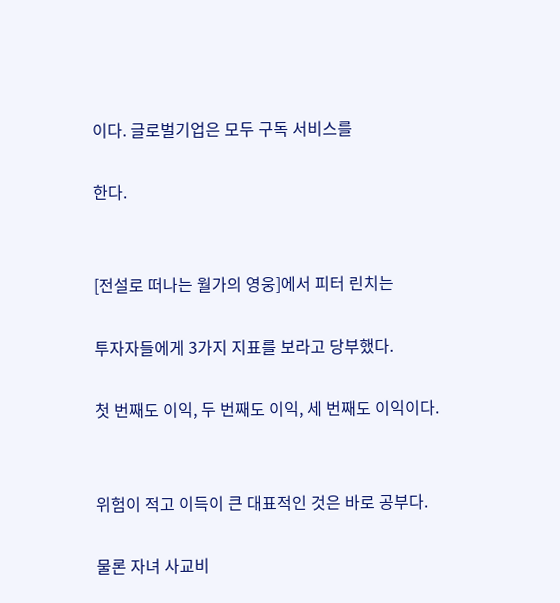이다. 글로벌기업은 모두 구독 서비스를

한다.


[전설로 떠나는 월가의 영웅]에서 피터 린치는

투자자들에게 3가지 지표를 보라고 당부했다.

첫 번째도 이익, 두 번째도 이익, 세 번째도 이익이다.


위험이 적고 이득이 큰 대표적인 것은 바로 공부다.

물론 자녀 사교비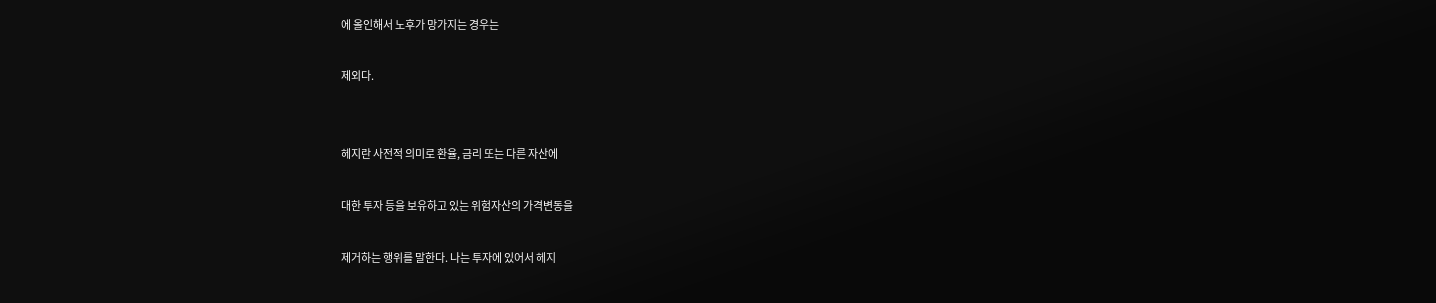에 올인해서 노후가 망가지는 경우는

제외다.


헤지란 사전적 의미로 환율, 금리 또는 다른 자산에

대한 투자 등을 보유하고 있는 위험자산의 가격변동을

제거하는 행위를 말한다. 나는 투자에 있어서 헤지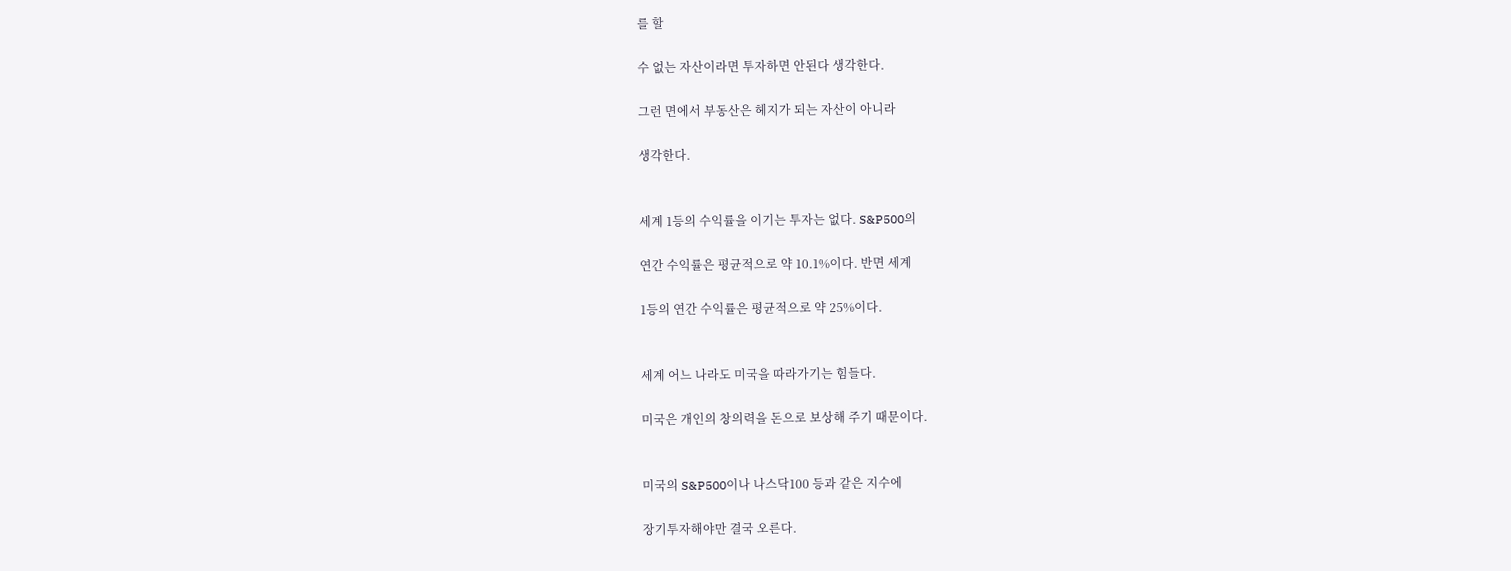를 할

수 없는 자산이라면 투자하면 안된다 생각한다.

그런 면에서 부동산은 헤지가 되는 자산이 아니라

생각한다.


세계 1등의 수익률을 이기는 투자는 없다. S&P500의

연간 수익률은 평균적으로 약 10.1%이다. 반면 세계

1등의 연간 수익률은 평균적으로 약 25%이다.


세계 어느 나라도 미국을 따라가기는 힘들다.

미국은 개인의 창의력을 돈으로 보상해 주기 때문이다.


미국의 S&P500이나 나스닥100 등과 같은 지수에

장기투자해야만 결국 오른다.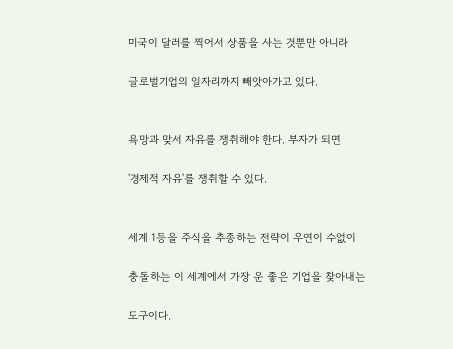미국이 달러를 찍어서 상품을 사는 것뿐만 아니라

글로벌기업의 일자리까지 빼앗아가고 있다.


욕망과 맞서 자유를 쟁취해야 한다. 부자가 되면

'경제적 자유'를 쟁취할 수 있다.


세계 1등을 주식을 추종하는 전략이 우연이 수없이

충돌하는 이 세계에서 가장 운 좋은 기업을 찾아내는

도구이다.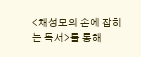<채성모의 손에 잡히는 독서>를 통해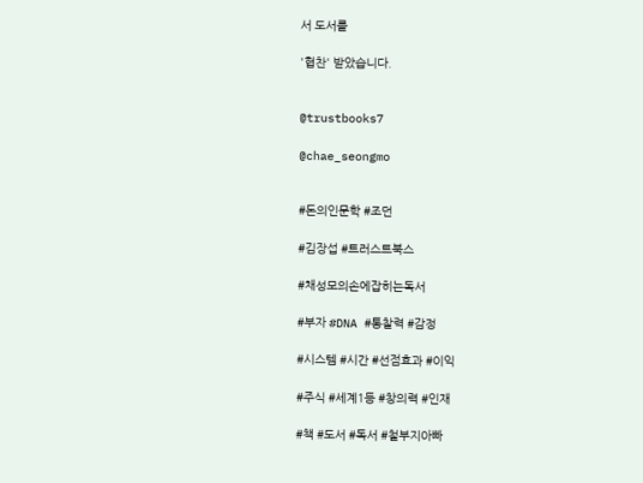서 도서를

'협찬' 받았습니다.


@trustbooks7

@chae_seongmo


#돈의인문학 #조던

#김장섭 #트러스트북스

#채성모의손에잡히는독서

#부자 #DNA #통찰력 #감정

#시스템 #시간 #선점효과 #이익

#주식 #세계1등 #창의력 #인재

#책 #도서 #독서 #철부지아빠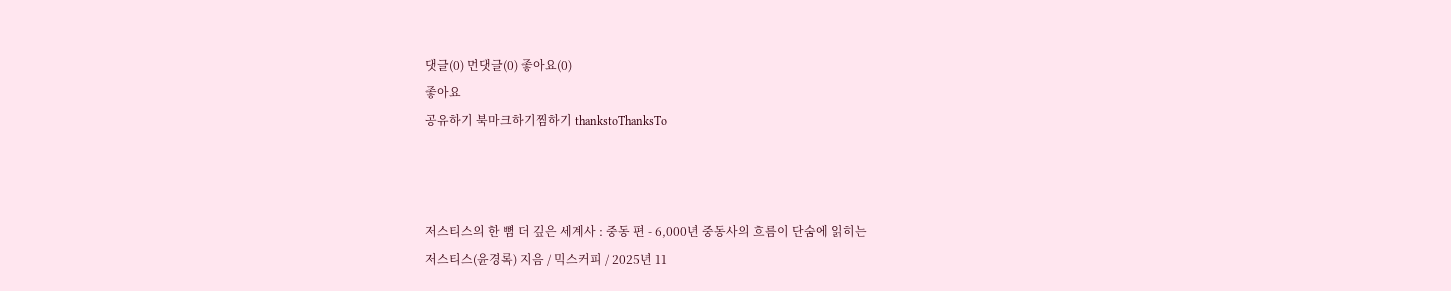댓글(0) 먼댓글(0) 좋아요(0)
좋아요
공유하기 북마크하기찜하기 thankstoThanksTo



저스티스의 한 뼘 더 깊은 세계사 : 중동 편 - 6,000년 중동사의 흐름이 단숨에 읽히는
저스티스(윤경록) 지음 / 믹스커피 / 2025년 11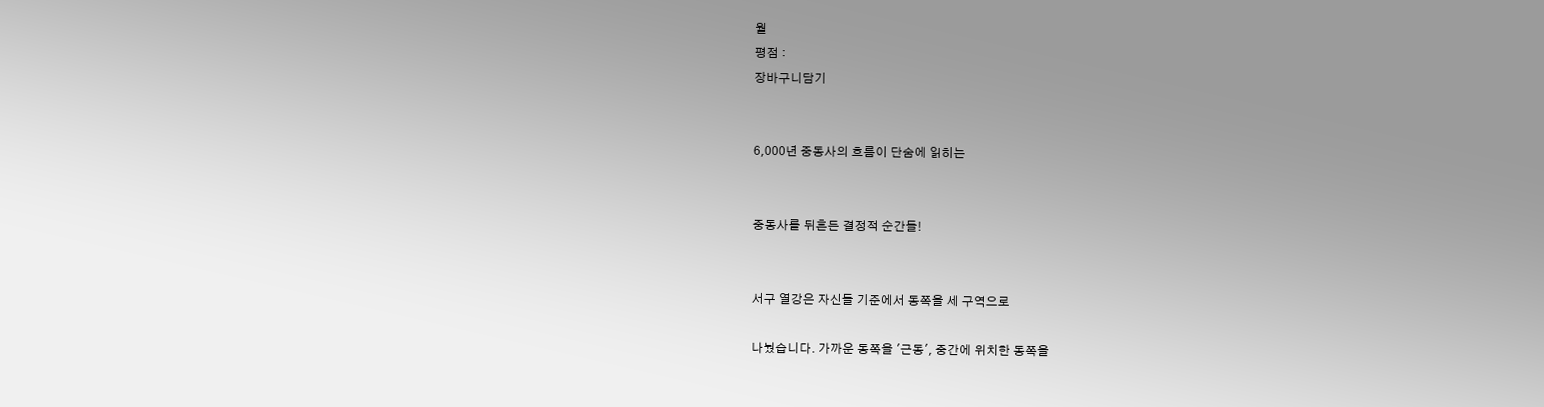월
평점 :
장바구니담기


6,000년 중동사의 흐름이 단숨에 읽히는


중동사를 뒤흔든 결정적 순간들!


서구 열강은 자신들 기준에서 동쪽을 세 구역으로

나눴습니다. 가까운 동쪽을 '근동', 중간에 위치한 동쪽을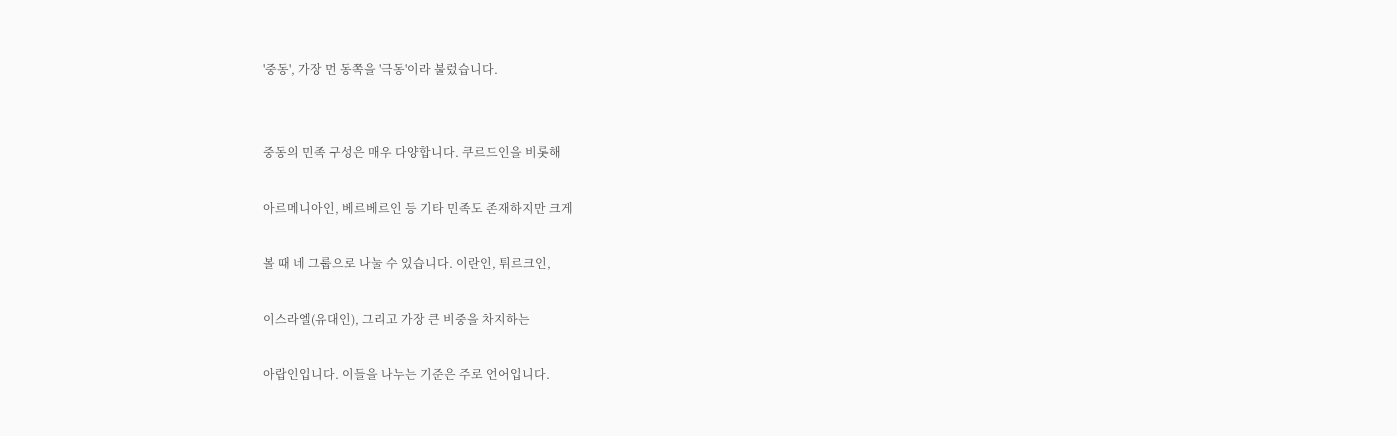'중동', 가장 먼 동쪽을 '극동'이라 불렀습니다.


중동의 민족 구성은 매우 다양합니다. 쿠르드인을 비롯해

아르메니아인, 베르베르인 등 기타 민족도 존재하지만 크게

볼 때 네 그룹으로 나눌 수 있습니다. 이란인, 튀르크인,

이스라엘(유대인), 그리고 가장 큰 비중을 차지하는

아랍인입니다. 이들을 나누는 기준은 주로 언어입니다.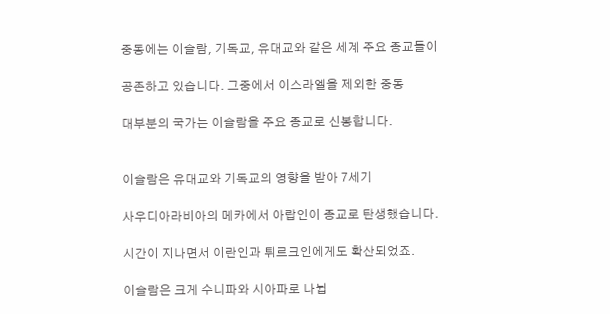중동에는 이슬람, 기독교, 유대교와 같은 세계 주요 종교들이

공존하고 있습니다. 그중에서 이스라엘을 제외한 중동

대부분의 국가는 이슬람을 주요 종교로 신봉합니다.


이슬람은 유대교와 기독교의 영향을 받아 7세기

사우디아라비아의 메카에서 아랍인이 종교로 탄생했습니다.

시간이 지나면서 이란인과 튀르크인에게도 확산되었죠.

이슬람은 크게 수니파와 시아파로 나뉩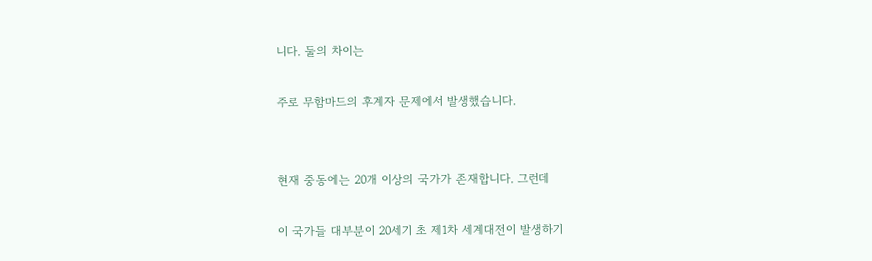니다. 둘의 차이는

주로 무함마드의 후계자 문제에서 발생했습니다.


현재 중동에는 20개 이상의 국가가 존재합니다. 그런데

이 국가들 대부분이 20세기 초 제1차 세계대전이 발생하기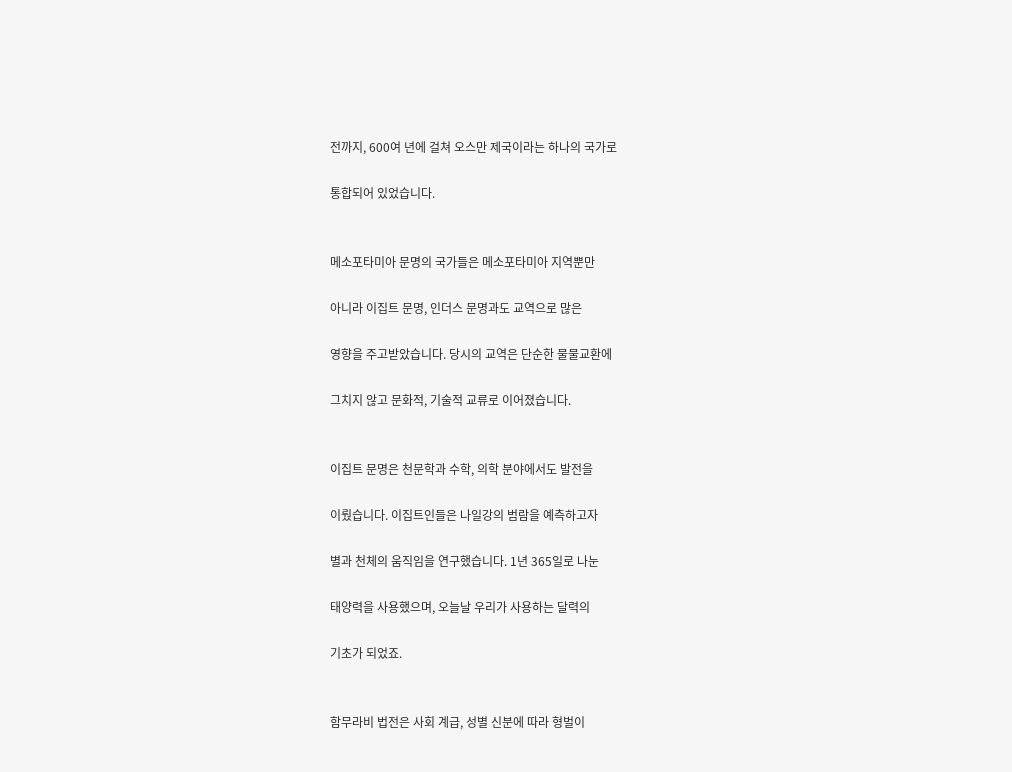전까지, 600여 년에 걸쳐 오스만 제국이라는 하나의 국가로

통합되어 있었습니다.


메소포타미아 문명의 국가들은 메소포타미아 지역뿐만

아니라 이집트 문명, 인더스 문명과도 교역으로 많은

영향을 주고받았습니다. 당시의 교역은 단순한 물물교환에

그치지 않고 문화적, 기술적 교류로 이어졌습니다.


이집트 문명은 천문학과 수학, 의학 분야에서도 발전을

이뤘습니다. 이집트인들은 나일강의 범람을 예측하고자

별과 천체의 움직임을 연구했습니다. 1년 365일로 나눈

태양력을 사용했으며, 오늘날 우리가 사용하는 달력의

기초가 되었죠.


함무라비 법전은 사회 계급, 성별 신분에 따라 형벌이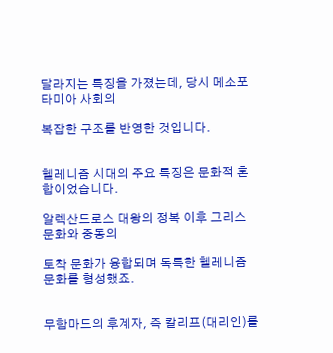달라지는 특징을 가졌는데, 당시 메소포타미아 사회의

복잡한 구조를 반영한 것입니다.


헬레니즘 시대의 주요 특징은 문화적 혼합이었습니다.

알렉산드로스 대왕의 정복 이후 그리스 문화와 중동의

토착 문화가 융합되며 독특한 헬레니즘 문화를 형성했죠.


무함마드의 후계자, 즉 칼리프(대리인)를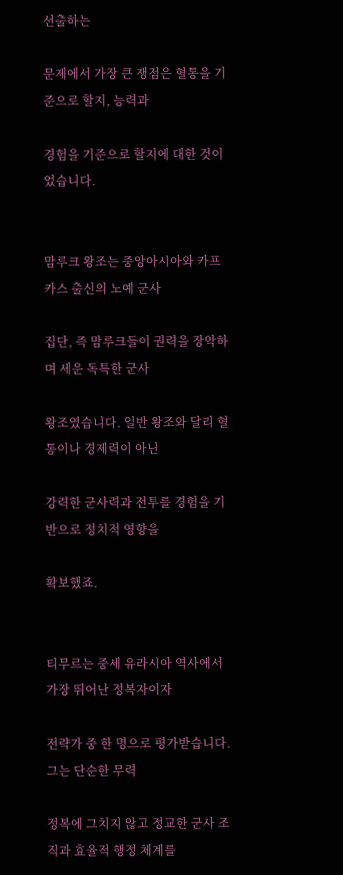선출하는

문제에서 가장 큰 쟁점은 혈통을 기준으로 할지, 능력과

경험을 기준으로 할지에 대한 것이었습니다.


맘루크 왕조는 중앙아시아와 카프카스 출신의 노예 군사

집단, 즉 맘루크들이 권력을 장악하며 세운 독특한 군사

왕조였습니다. 일반 왕조와 달리 혈통이나 경제력이 아닌

강력한 군사력과 전투를 경험을 기반으로 정치적 영향을

확보했죠.


티무르는 중세 유라시아 역사에서 가장 뛰어난 정복자이자

전략가 중 한 명으로 평가받습니다. 그는 단순한 무력

정복에 그치지 않고 정교한 군사 조직과 효율적 행정 체계를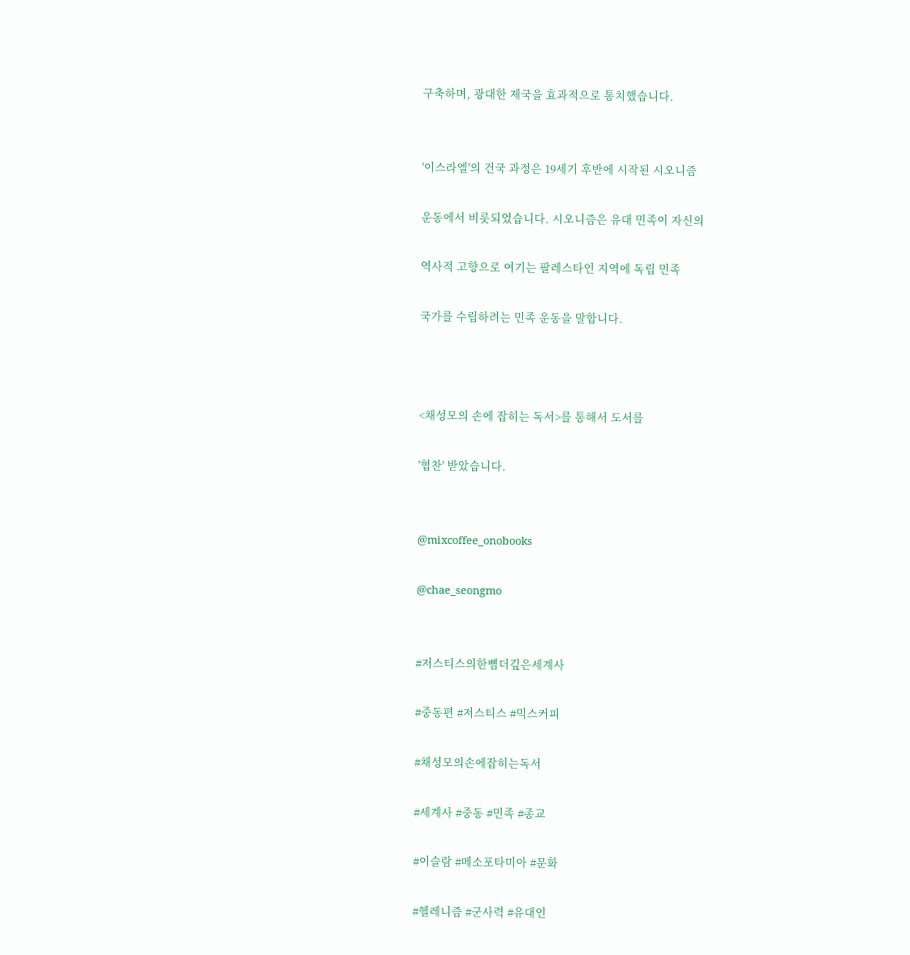구축하며, 광대한 제국을 효과적으로 통치했습니다.


'이스라엘'의 건국 과정은 19세기 후반에 시작된 시오니즘

운동에서 비롯되었습니다. 시오니즘은 유대 민족이 자신의

역사적 고향으로 여기는 팔레스타인 지역에 독립 민족

국가를 수립하려는 민족 운동을 말합니다.



<채성모의 손에 잡히는 독서>를 통해서 도서를

'협찬' 받았습니다.


@mixcoffee_onobooks

@chae_seongmo


#저스티스의한뼘더깊은세계사

#중동편 #저스티스 #믹스커피

#채성모의손에잡히는독서

#세계사 #중동 #민족 #종교

#이슬람 #메소포타미아 #문화

#헬레니즘 #군사력 #유대인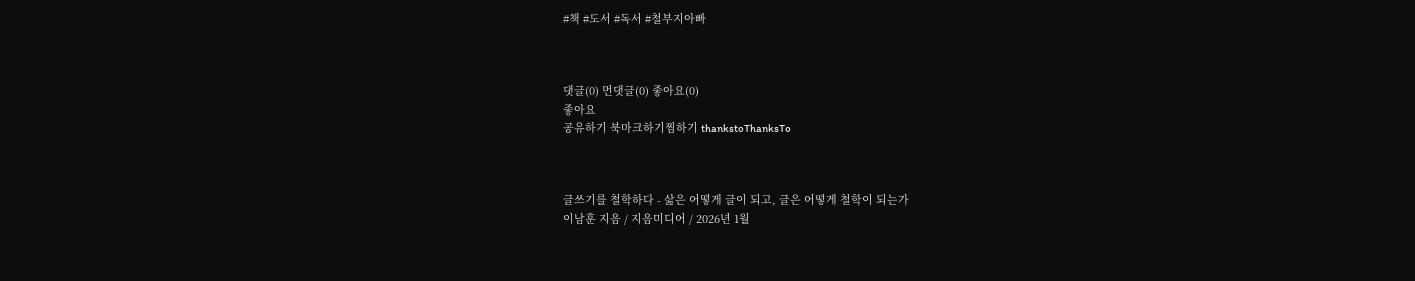#책 #도서 #독서 #철부지아빠



댓글(0) 먼댓글(0) 좋아요(0)
좋아요
공유하기 북마크하기찜하기 thankstoThanksTo



글쓰기를 철학하다 - 삶은 어떻게 글이 되고, 글은 어떻게 철학이 되는가
이남훈 지음 / 지음미디어 / 2026년 1월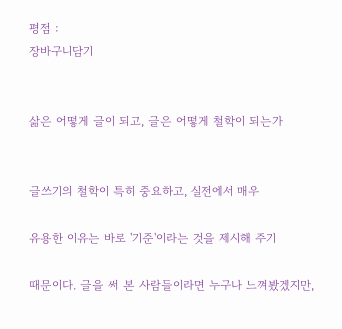평점 :
장바구니담기


삶은 어떻게 글이 되고, 글은 어떻게 철학이 되는가


글쓰기의 철학이 특히 중요하고, 실전에서 매우

유용한 이유는 바로 '기준'이라는 것을 제시해 주기

때문이다. 글을 써 본 사람들이라면 누구나 느껴봤겠지만,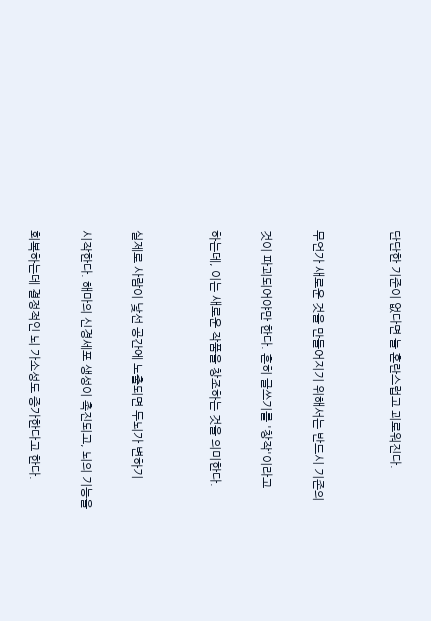단단한 기준이 없다면 늘 혼란스럽고 괴로워진다.


무언가 새로운 것을 만들어지기 위해서는 반드시 기존의

것이 파괴되어야만 한다. 흔히 글쓰기를 '창작'이라고

하는데, 이는 새로운 작품을 창조하는 것을 의미한다.


실제로 사람이 낯선 공간에 노출되면 두뇌가 변하기

시작한다. 해마의 신경세포 생성이 촉진되고, 뇌의 기능을

회복하는데 결정적인 뇌 가소성도 증가한다고 한다.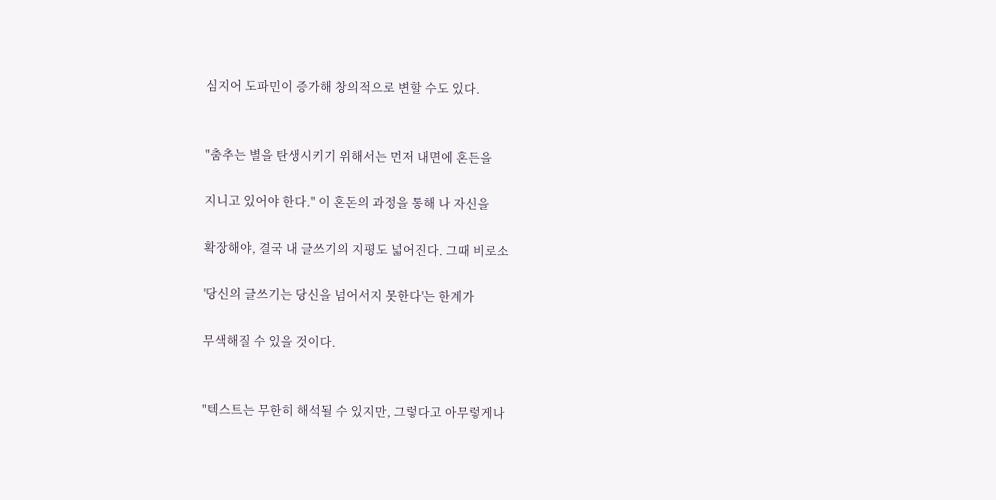심지어 도파민이 증가해 창의적으로 변할 수도 있다.


"춤추는 별을 탄생시키기 위해서는 먼저 내면에 혼든을

지니고 있어야 한다." 이 혼돈의 과정을 통해 나 자신을

확장해야, 결국 내 글쓰기의 지평도 넓어진다. 그때 비로소

'당신의 글쓰기는 당신을 넘어서지 못한다'는 한계가

무색해질 수 있을 것이다.


"텍스트는 무한히 해석될 수 있지만, 그렇다고 아무렇게나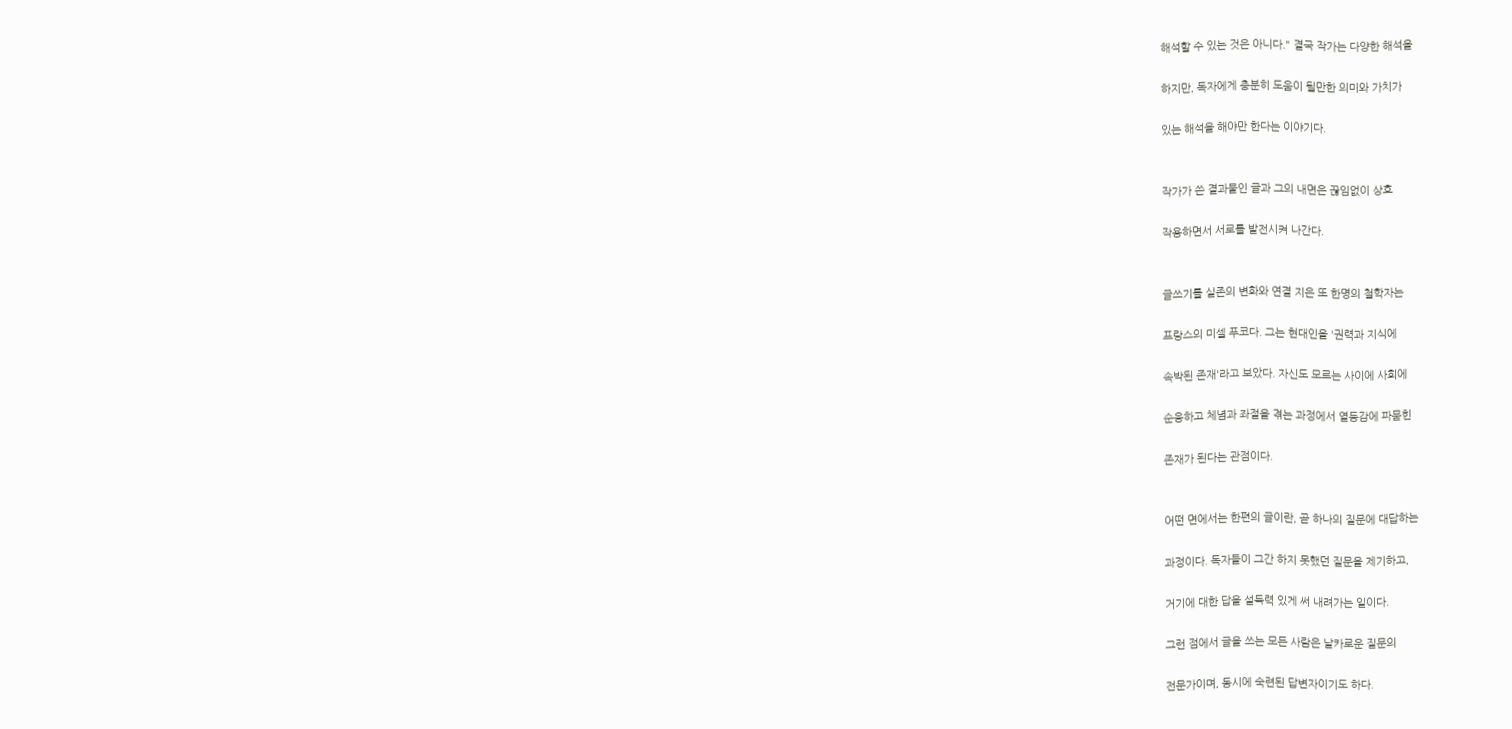해석할 수 있는 것은 아니다." 결국 작가는 다양한 해석을

하지만, 독자에게 충분히 도움이 될만한 의미와 가치가

있는 해석을 해야만 한다는 이야기다.


작가가 쓴 결과물인 글과 그의 내면은 끊임없이 상호

작용하면서 서로를 발전시켜 나간다.


글쓰기를 실존의 변화와 연결 지은 또 한명의 철학자는

프랑스의 미셀 푸코다. 그는 현대인을 '권력과 지식에

속박된 존재'라고 보았다. 자신도 모르는 사이에 사회에

순응하고 체념과 좌절을 겪는 과정에서 열등감에 파묻힌

존재가 된다는 관점이다.


어떤 면에서는 한편의 글이란, 곧 하나의 질문에 대답하는

과정이다. 독자들이 그간 하지 못했던 질문을 제기하고,

거기에 대한 답을 설득력 있게 써 내려가는 일이다.

그런 점에서 글을 쓰는 모든 사람은 날카로운 질문의

전문가이며, 동시에 숙련된 답변자이기도 하다.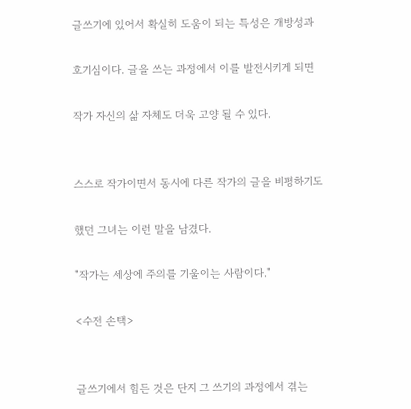글쓰기에 있어서 확실히 도움이 되는 특성은 개방성과

호기심이다. 글을 쓰는 과정에서 이를 발전시키게 되면

작가 자신의 삶 자체도 더욱 고양 될 수 있다.


스스로 작가이면서 동시에 다른 작가의 글을 비평하기도

했던 그녀는 이런 말을 남겼다.

"작가는 세상에 주의를 기울이는 사람이다."

<수전 손택>


글쓰기에서 힘든 것은 단지 그 쓰기의 과정에서 겪는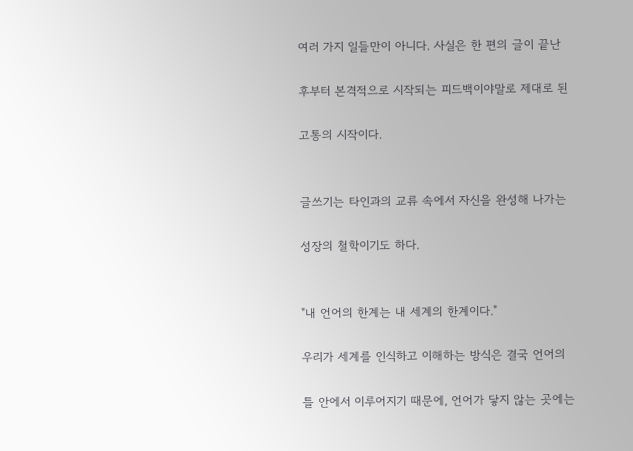여러 가지 일들만이 아니다. 사실은 한 편의 글이 끝난

후부터 본격적으로 시작되는 피드백이야말로 제대로 된

고통의 시작이다.


글쓰기는 타인과의 교류 속에서 자신을 완성해 나가는

성장의 철학이기도 하다.


"내 언어의 한계는 내 세계의 한계이다."

우리가 세계를 인식하고 이해하는 방식은 결국 언어의

틀 안에서 이루어지기 때문에, 언어가 닿지 않는 곳에는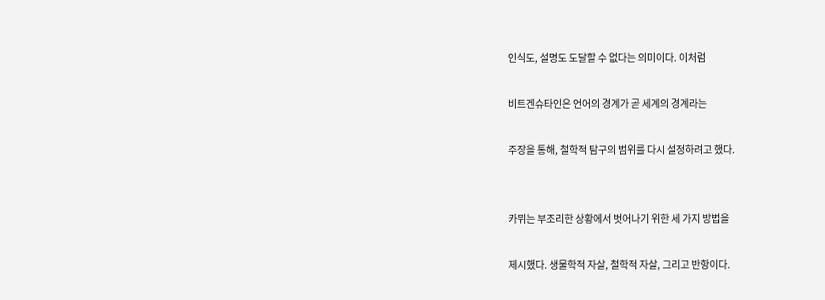인식도, 설명도 도달할 수 없다는 의미이다. 이처럼

비트겐슈타인은 언어의 경계가 곧 세계의 경계라는

주장을 통해, 철학적 탐구의 범위를 다시 설정하려고 했다.


카뮈는 부조리한 상황에서 벗어나기 위한 세 가지 방법을

제시했다. 생물학적 자살, 철학적 자살, 그리고 반항이다.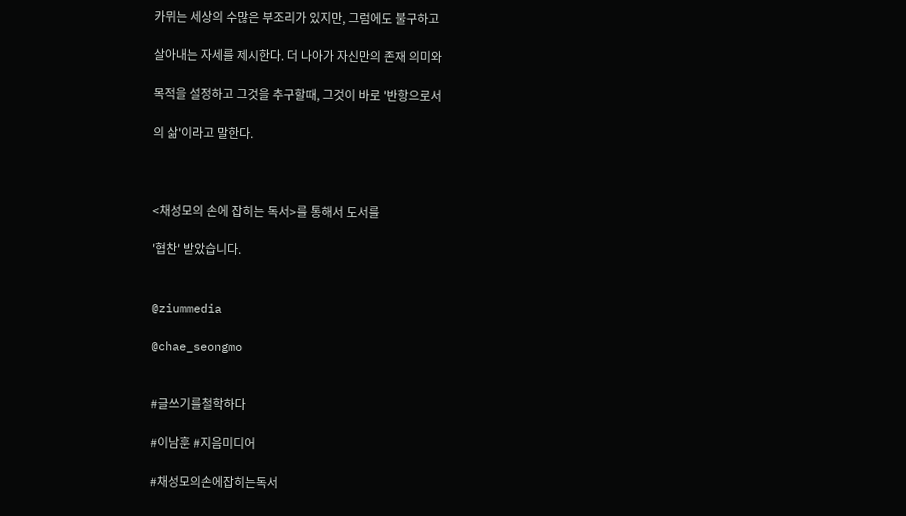카뮈는 세상의 수많은 부조리가 있지만, 그럼에도 불구하고

살아내는 자세를 제시한다. 더 나아가 자신만의 존재 의미와

목적을 설정하고 그것을 추구할때, 그것이 바로 '반항으로서

의 삶'이라고 말한다.



<채성모의 손에 잡히는 독서>를 통해서 도서를

'협찬' 받았습니다.


@ziummedia

@chae_seongmo


#글쓰기를철학하다

#이남훈 #지음미디어

#채성모의손에잡히는독서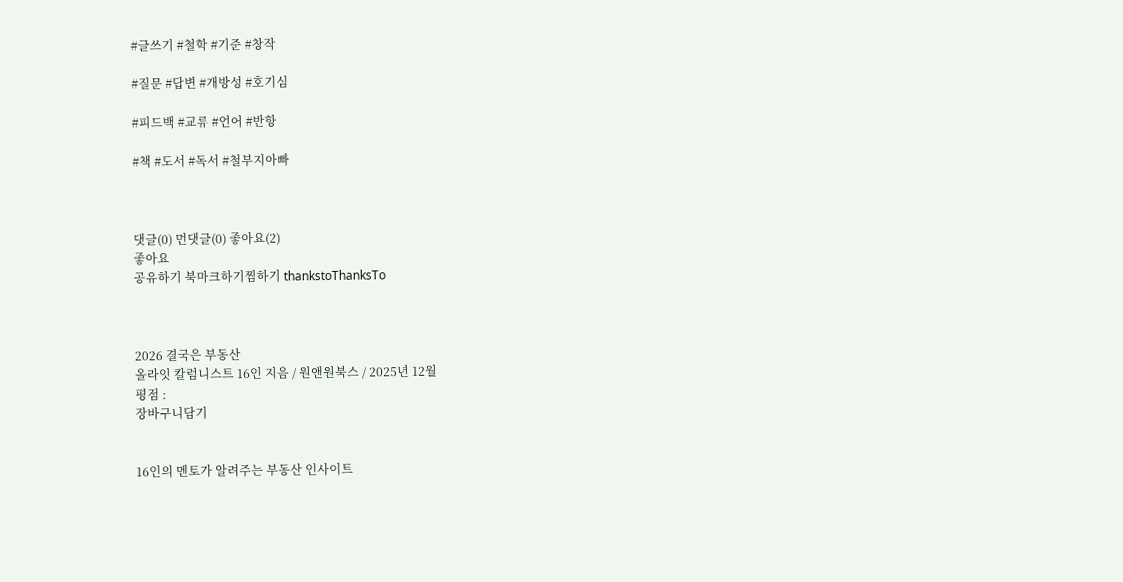#글쓰기 #철학 #기준 #창작

#질문 #답변 #개방성 #호기심

#피드백 #교류 #언어 #반항

#책 #도서 #독서 #철부지아빠



댓글(0) 먼댓글(0) 좋아요(2)
좋아요
공유하기 북마크하기찜하기 thankstoThanksTo



2026 결국은 부동산
올라잇 칼럼니스트 16인 지음 / 원앤원북스 / 2025년 12월
평점 :
장바구니담기


16인의 멘토가 알려주는 부동산 인사이트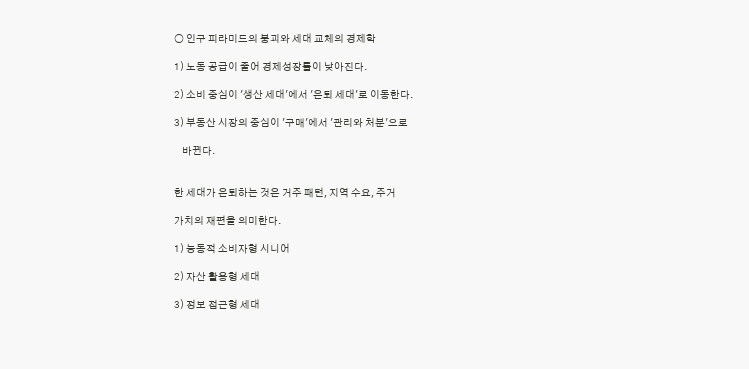○ 인구 피라미드의 붕괴와 세대 교체의 경제학

1) 노동 공급이 줄어 경제성장률이 낮아진다.

2) 소비 중심이 '생산 세대'에서 '은퇴 세대'로 이동한다.

3) 부동산 시장의 중심이 '구매'에서 '관리와 처분'으로

    바뀐다.


한 세대가 은퇴하는 것은 거주 패턴, 지역 수요, 주거

가치의 재편을 의미한다.

1) 능동적 소비자형 시니어

2) 자산 활용형 세대

3) 정보 접근형 세대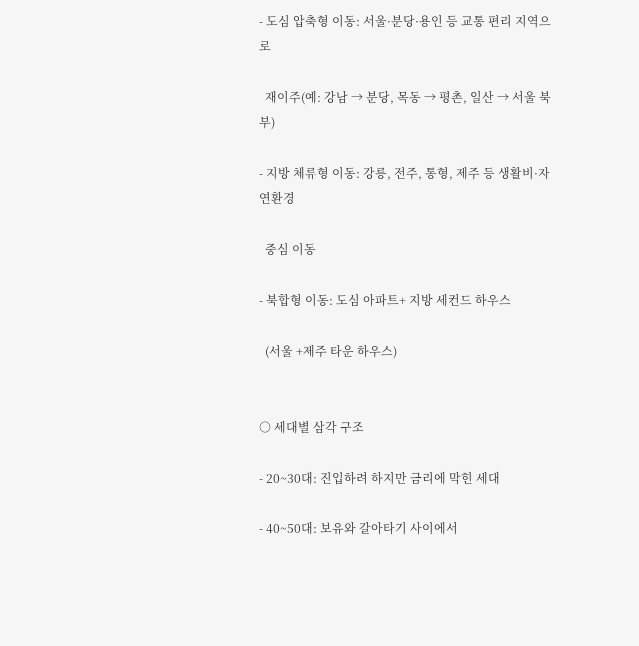- 도심 압축형 이동: 서울·분당·용인 등 교통 편리 지역으로

  재이주(예: 강남 → 분당, 목동 → 평촌, 일산 → 서울 북부)

- 지방 체류형 이동: 강릉, 전주, 통형, 제주 등 생활비·자연환경

  중심 이동

- 북합형 이동: 도심 아파트+ 지방 세컨드 하우스

  (서울 +제주 타운 하우스)


○ 세대별 삼각 구조

- 20~30대: 진입하려 하지만 금리에 막힌 세대

- 40~50대: 보유와 갈아타기 사이에서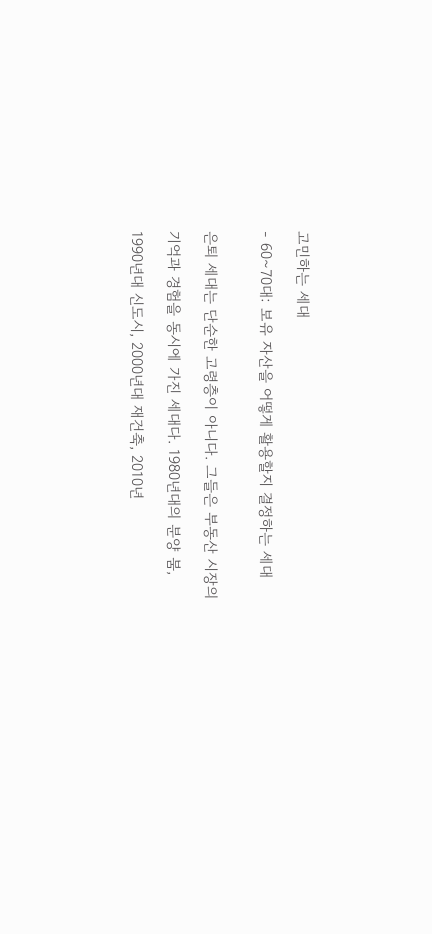고민하는 세대

- 60~70대: 보유 자산을 어떻게 활용할지 결정하는 세대


은퇴 세대는 단순한 고령층이 아니다. 그들은 부동산 시장의

기억과 경험을 동시에 가진 세대다. 1980년대의 분양 붐,

1990년대 신도시, 2000년대 재건축, 2010년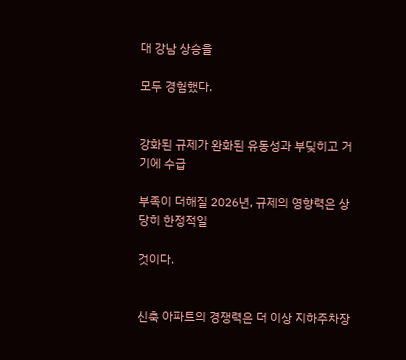대 강남 상승을

모두 경험했다.


강화된 규제가 완화된 유동성과 부딪히고 거기에 수급

부족이 더해질 2026년, 규제의 영향력은 상당히 한정적일

것이다.


신축 아파트의 경쟁력은 더 이상 지하주차장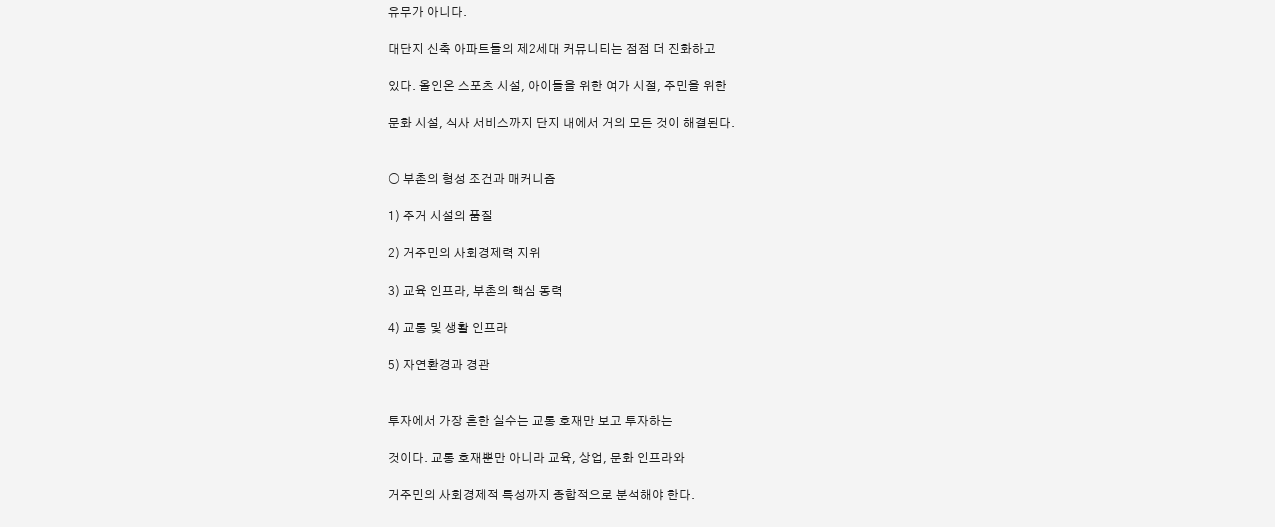유무가 아니다.

대단지 신축 아파트들의 제2세대 커뮤니티는 점점 더 진화하고

있다. 올인온 스포츠 시설, 아이들을 위한 여가 시절, 주민을 위한

문화 시설, 식사 서비스까지 단지 내에서 거의 모든 것이 해결된다.


○ 부촌의 형성 조건과 매커니즘

1) 주거 시설의 품질

2) 거주민의 사회경제력 지위

3) 교육 인프라, 부촌의 핵심 동력

4) 교통 및 생활 인프라

5) 자연환경과 경관


투자에서 가장 흔한 실수는 교통 호재만 보고 투자하는

것이다. 교통 호재뿐만 아니라 교육, 상업, 문화 인프라와

거주민의 사회경제적 특성까지 종합적으로 분석해야 한다.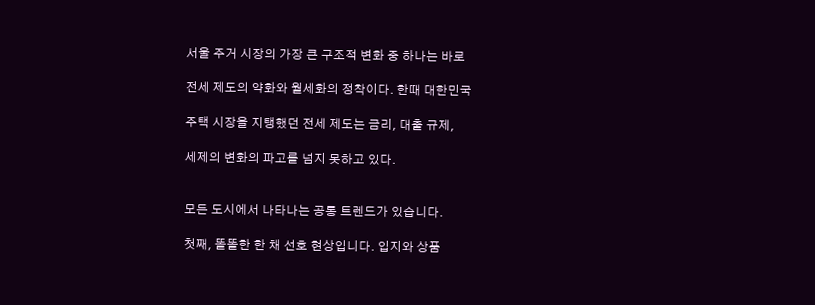서울 주거 시장의 가장 큰 구조적 변화 중 하나는 바로

전세 제도의 약화와 월세화의 정착이다. 한때 대한민국

주택 시장을 지탱했던 전세 제도는 금리, 대출 규제,

세제의 변화의 파고를 넘지 못하고 있다.


모든 도시에서 나타나는 공통 트렌드가 있습니다.

첫째, 똘똘한 한 채 선호 현상입니다. 입지와 상품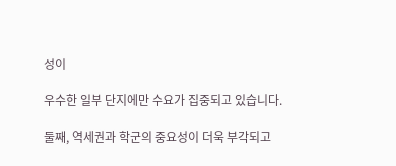성이

우수한 일부 단지에만 수요가 집중되고 있습니다.

둘째, 역세권과 학군의 중요성이 더욱 부각되고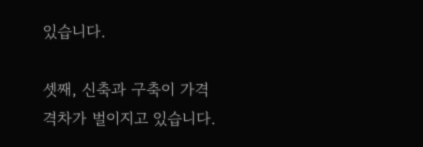있습니다.

셋째, 신축과 구축이 가격 격차가 벌이지고 있습니다.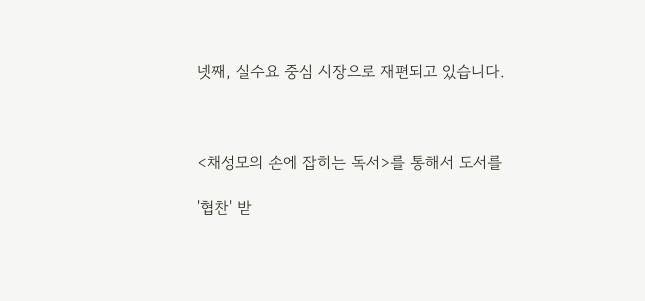넷째, 실수요 중심 시장으로 재편되고 있습니다.



<채성모의 손에 잡히는 독서>를 통해서 도서를

'협찬' 받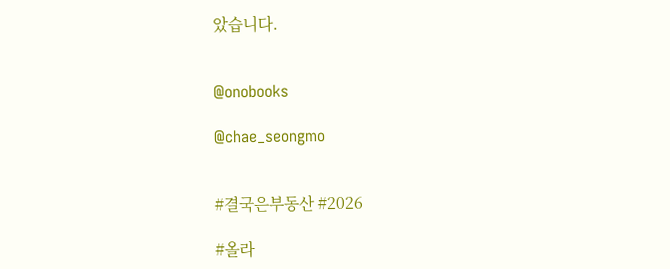았습니다.


@onobooks

@chae_seongmo


#결국은부동산 #2026

#올라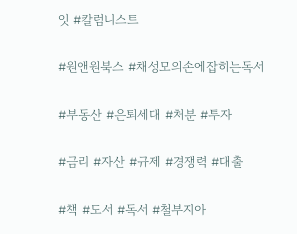잇 #칼럼니스트

#원앤원북스 #채성모의손에잡히는독서

#부동산 #은퇴세대 #처분 #투자

#금리 #자산 #규제 #경쟁력 #대출

#책 #도서 #독서 #철부지아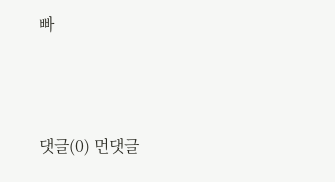빠



댓글(0) 먼댓글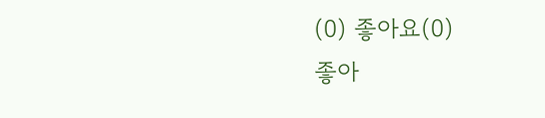(0) 좋아요(0)
좋아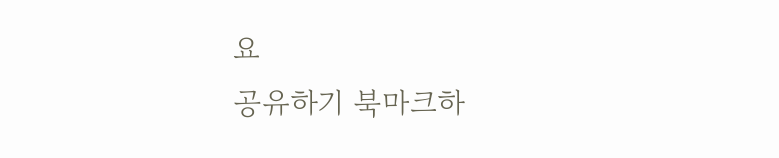요
공유하기 북마크하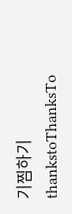기찜하기 thankstoThanksTo